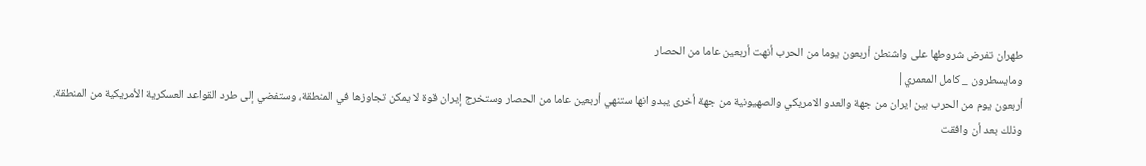طهران تفرض شروطها على واشنطن أربعون يوما من الحرب أنهت أربعين عاما من الحصار
ومايسطرون _ كامل المعمري|
أربعون يوم من الحرب بين ايران من جهة والعدو الامريكي والصهيونية من جهة أخرى يبدو انها ستنهي أربعين عاما من الحصار وستخرج إيران قوة لا يمكن تجاوزها في المنطقة، وستفضي إلى طرد القواعد العسكرية الأمريكية من المنطقة.
وذلك بعد أن وافقت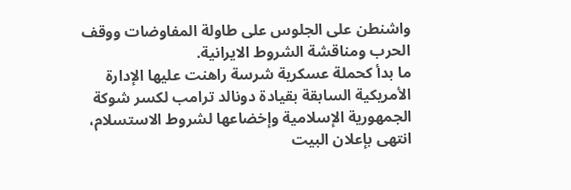واشنطن على الجلوس على طاولة المفاوضات ووقف الحرب ومناقشة الشروط الايرانية.
ما بدأ كحملة عسكرية شرسة راهنت عليها الإدارة الأمريكية السابقة بقيادة دونالد ترامب لكسر شوكة الجمهورية الإسلامية وإخضاعها لشروط الاستسلام، انتهى بإعلان البيت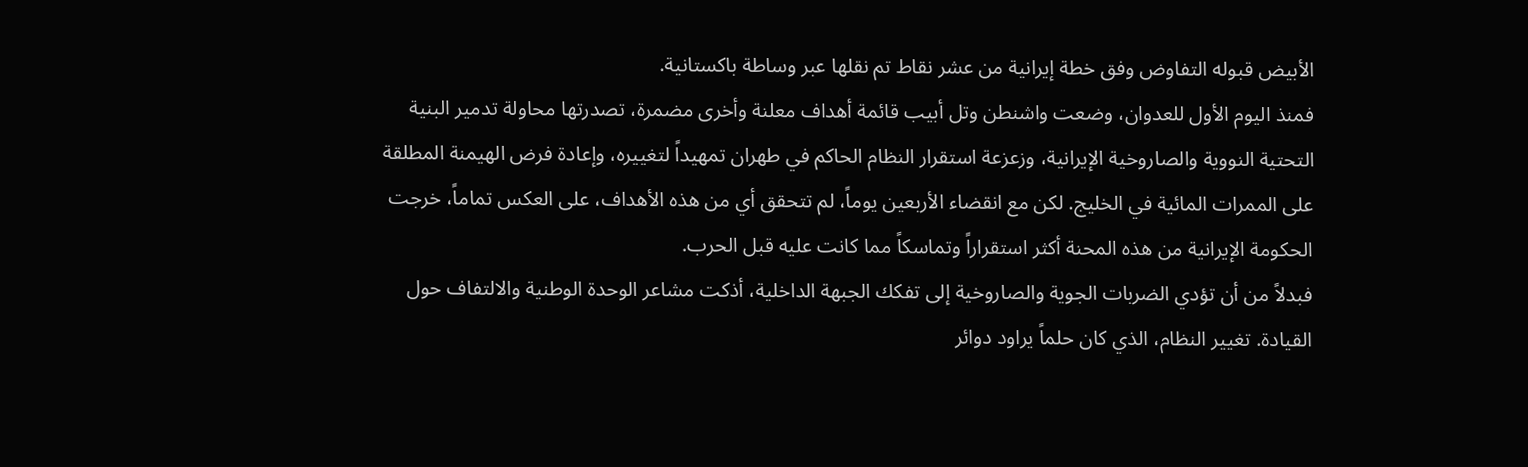الأبيض قبوله التفاوض وفق خطة إيرانية من عشر نقاط تم نقلها عبر وساطة باكستانية.
فمنذ اليوم الأول للعدوان، وضعت واشنطن وتل أبيب قائمة أهداف معلنة وأخرى مضمرة، تصدرتها محاولة تدمير البنية التحتية النووية والصاروخية الإيرانية، وزعزعة استقرار النظام الحاكم في طهران تمهيداً لتغييره، وإعادة فرض الهيمنة المطلقة على الممرات المائية في الخليج. لكن مع انقضاء الأربعين يوماً، لم تتحقق أي من هذه الأهداف، على العكس تماماً، خرجت الحكومة الإيرانية من هذه المحنة أكثر استقراراً وتماسكاً مما كانت عليه قبل الحرب.
فبدلاً من أن تؤدي الضربات الجوية والصاروخية إلى تفكك الجبهة الداخلية، أذكت مشاعر الوحدة الوطنية والالتفاف حول القيادة. تغيير النظام، الذي كان حلماً يراود دوائر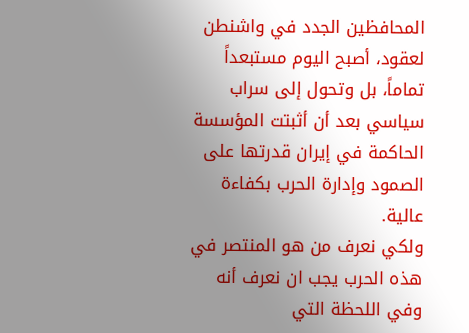المحافظين الجدد في واشنطن لعقود، أصبح اليوم مستبعداً تماماً، بل وتحول إلى سراب سياسي بعد أن أثبتت المؤسسة الحاكمة في إيران قدرتها على الصمود وإدارة الحرب بكفاءة عالية.
ولكي نعرف من هو المنتصر في هذه الحرب يجب ان نعرف أنه وفي اللحظة التي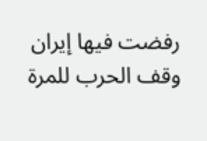رفضت فيها إيران وقف الحرب للمرة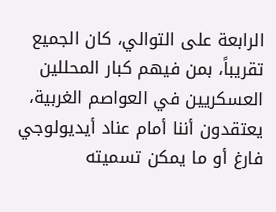الرابعة على التوالي، كان الجميع تقريباً، بمن فيهم كبار المحللين العسكريين في العواصم الغربية، يعتقدون أننا أمام عناد أيديولوجي فارغ أو ما يمكن تسميته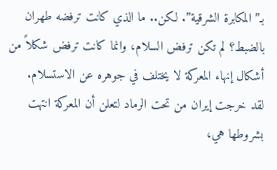بـ”المكابرة الشرقية”. لكن.. ما الذي كانت ترفضه طهران بالضبط؟ لم تكن ترفض السلام، وانما كانت ترفض شكلاً من أشكال إنهاء المعركة لا يختلف في جوهره عن الاستسلام.
لقد خرجت إيران من تحت الرماد لتعلن أن المعركة انتهت بشروطها هي،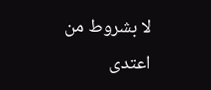لا بشروط من اعتدى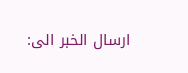ارسال الخبر الى: